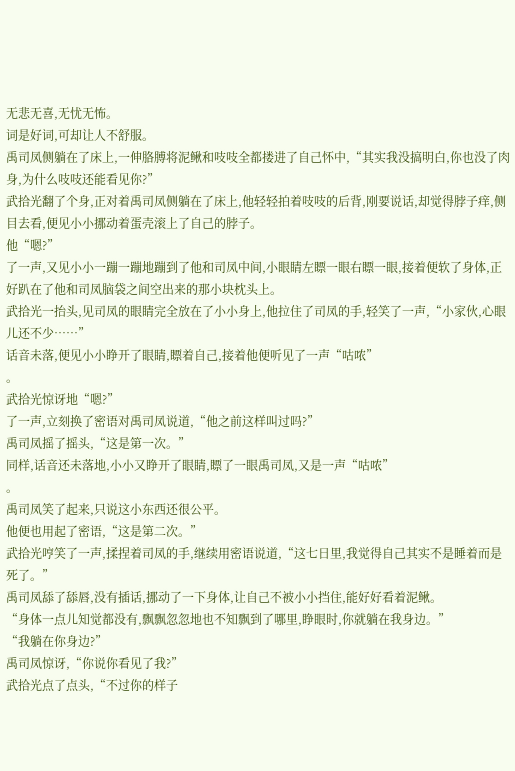无悲无喜,无忧无怖。
词是好词,可却让人不舒服。
禹司凤侧躺在了床上,一伸胳膊将泥鳅和吱吱全都搂进了自己怀中,“其实我没搞明白,你也没了肉身,为什么吱吱还能看见你?”
武拾光翻了个身,正对着禹司凤侧躺在了床上,他轻轻拍着吱吱的后背,刚要说话,却觉得脖子痒,侧目去看,便见小小挪动着蛋壳滚上了自己的脖子。
他“嗯?”
了一声,又见小小一蹦一蹦地蹦到了他和司凤中间,小眼睛左瞟一眼右瞟一眼,接着便软了身体,正好趴在了他和司凤脑袋之间空出来的那小块枕头上。
武拾光一抬头,见司凤的眼睛完全放在了小小身上,他拉住了司凤的手,轻笑了一声,“小家伙,心眼儿还不少……”
话音未落,便见小小睁开了眼睛,瞟着自己,接着他便听见了一声“咕哝”
。
武拾光惊讶地“嗯?”
了一声,立刻换了密语对禹司凤说道,“他之前这样叫过吗?”
禹司凤摇了摇头,“这是第一次。”
同样,话音还未落地,小小又睁开了眼睛,瞟了一眼禹司凤,又是一声“咕哝”
。
禹司凤笑了起来,只说这小东西还很公平。
他便也用起了密语,“这是第二次。”
武拾光哼笑了一声,揉捏着司凤的手,继续用密语说道,“这七日里,我觉得自己其实不是睡着而是死了。”
禹司凤舔了舔唇,没有插话,挪动了一下身体,让自己不被小小挡住,能好好看着泥鳅。
“身体一点儿知觉都没有,飘飘忽忽地也不知飘到了哪里,睁眼时,你就躺在我身边。”
“我躺在你身边?”
禹司凤惊讶,“你说你看见了我?”
武拾光点了点头,“不过你的样子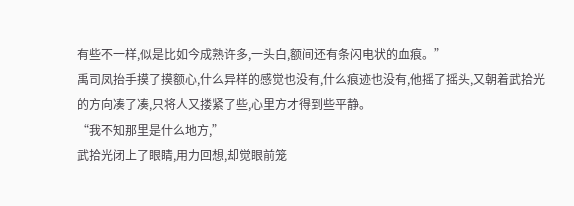有些不一样,似是比如今成熟许多,一头白,额间还有条闪电状的血痕。”
禹司凤抬手摸了摸额心,什么异样的感觉也没有,什么痕迹也没有,他摇了摇头,又朝着武拾光的方向凑了凑,只将人又搂紧了些,心里方才得到些平静。
“我不知那里是什么地方,”
武拾光闭上了眼睛,用力回想,却觉眼前笼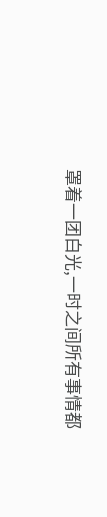罩着一团白光,一时之间所有事情都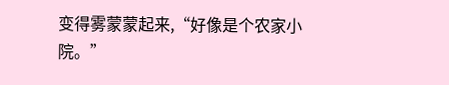变得雾蒙蒙起来,“好像是个农家小院。”